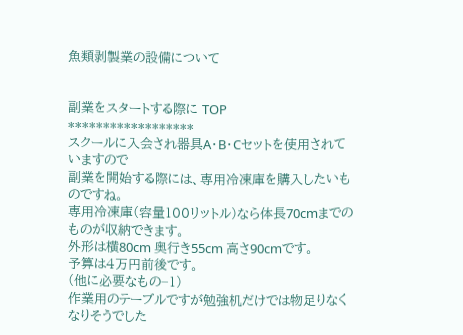魚類剥製業の設備について


副業をスタートする際に TOP
******************
スクールに入会され器具A・B・Cセットを使用されていますので
副業を開始する際には、専用冷凍庫を購入したいものですね。
専用冷凍庫(容量100リットル)なら体長70cmまでのものが収納できます。
外形は横80cm 奥行き55cm 高さ90cmです。
予算は4万円前後です。
(他に必要なもの−1)
作業用のテーブルですが勉強机だけでは物足りなくなりそうでした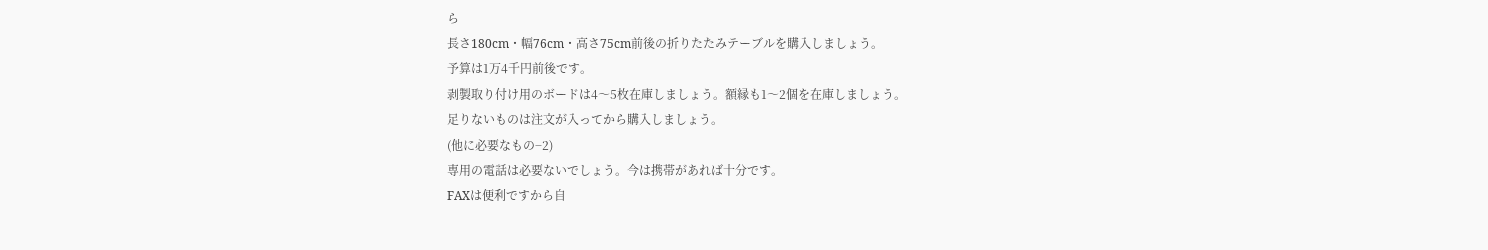ら
長さ180cm・幅76cm・高さ75cm前後の折りたたみテーブルを購入しましょう。
予算は1万4千円前後です。
剥製取り付け用のボードは4〜5枚在庫しましょう。額縁も1〜2個を在庫しましょう。
足りないものは注文が入ってから購入しましょう。
(他に必要なもの−2)
専用の電話は必要ないでしょう。今は携帯があれば十分です。
FAXは便利ですから自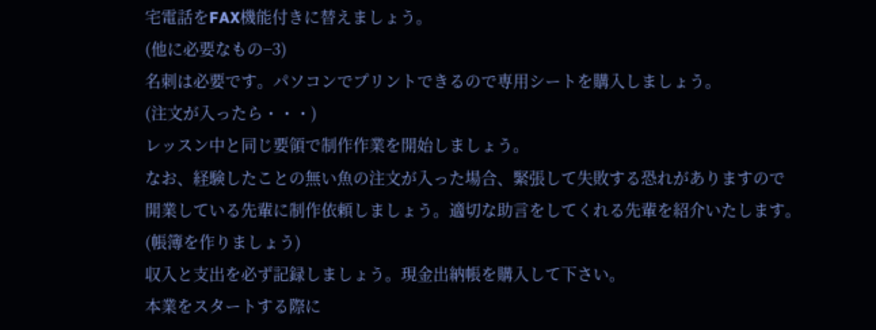宅電話をFAX機能付きに替えましょう。
(他に必要なもの−3)
名刺は必要です。パソコンでプリントできるので専用シートを購入しましょう。
(注文が入ったら・・・)
レッスン中と同じ要領で制作作業を開始しましょう。
なお、経験したことの無い魚の注文が入った場合、緊張して失敗する恐れがありますので
開業している先輩に制作依頼しましょう。適切な助言をしてくれる先輩を紹介いたします。
(帳簿を作りましょう)
収入と支出を必ず記録しましょう。現金出納帳を購入して下さい。
本業をスタートする際に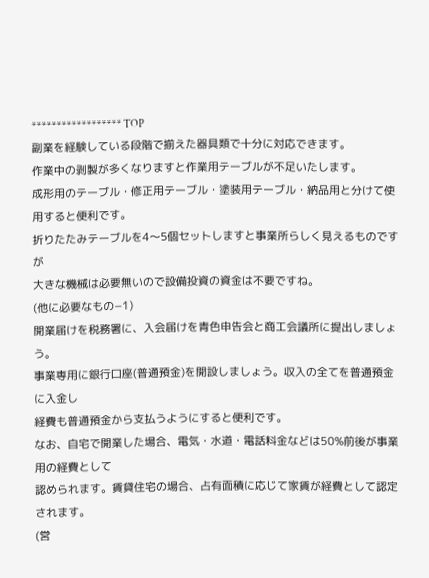****************** TOP
副業を経験している段階で揃えた器具類で十分に対応できます。
作業中の剥製が多くなりますと作業用テーブルが不足いたします。
成形用のテーブル・修正用テーブル・塗装用テーブル・納品用と分けて使用すると便利です。
折りたたみテーブルを4〜5個セットしますと事業所らしく見えるものですが
大きな機械は必要無いので設備投資の資金は不要ですね。
(他に必要なもの−1)
開業届けを税務署に、入会届けを青色申告会と商工会議所に提出しましょう。
事業専用に銀行口座(普通預金)を開設しましょう。収入の全てを普通預金に入金し
経費も普通預金から支払うようにすると便利です。
なお、自宅で開業した場合、電気・水道・電話料金などは50%前後が事業用の経費として
認められます。賃貸住宅の場合、占有面積に応じて家賃が経費として認定されます。
(営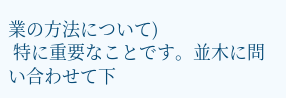業の方法について)
 特に重要なことです。並木に問い合わせて下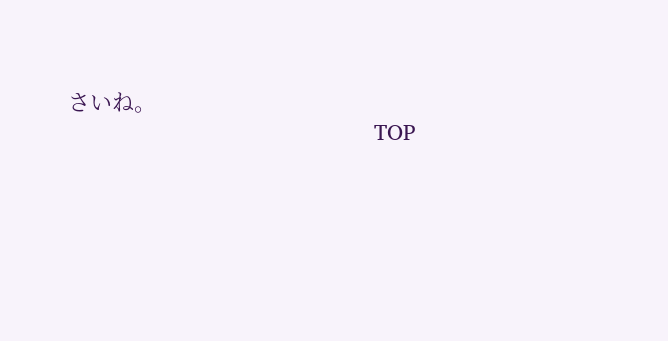さいね。
                                                   TOP